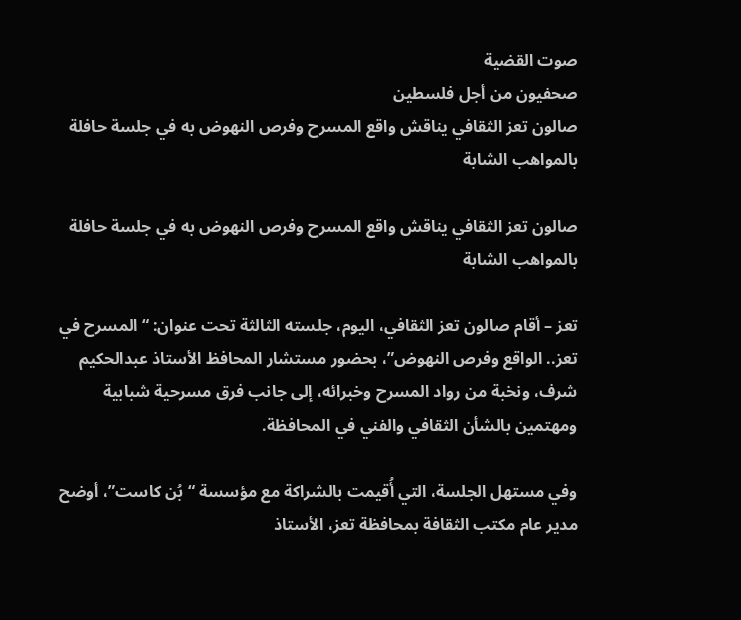صوت القضية
صحفيون من أجل فلسطين
صالون تعز الثقافي يناقش واقع المسرح وفرص النهوض به في جلسة حافلة بالمواهب الشابة

صالون تعز الثقافي يناقش واقع المسرح وفرص النهوض به في جلسة حافلة بالمواهب الشابة

تعز – أقام صالون تعز الثقافي، اليوم، جلسته الثالثة تحت عنوان: “المسرح في تعز.. الواقع وفرص النهوض”، بحضور مستشار المحافظ الأستاذ عبدالحكيم شرف، ونخبة من رواد المسرح وخبرائه، إلى جانب فرق مسرحية شبابية ومهتمين بالشأن الثقافي والفني في المحافظة.

وفي مستهل الجلسة، التي أُقيمت بالشراكة مع مؤسسة “بُن كاست”، أوضح مدير عام مكتب الثقافة بمحافظة تعز، الأستاذ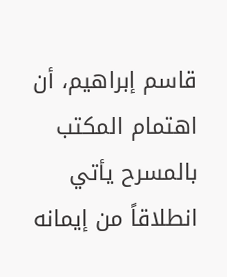قاسم إبراهيم، أن اهتمام المكتب بالمسرح يأتي انطلاقاً من إيمانه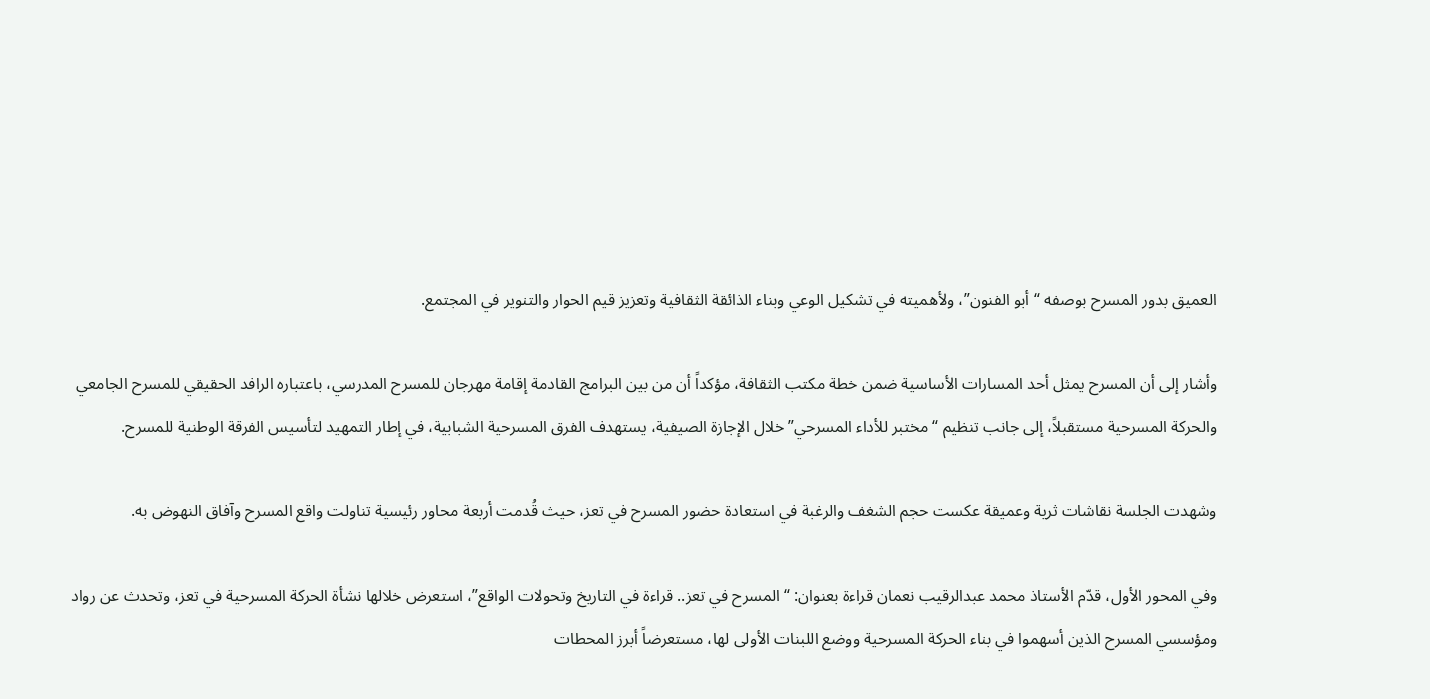العميق بدور المسرح بوصفه “أبو الفنون”، ولأهميته في تشكيل الوعي وبناء الذائقة الثقافية وتعزيز قيم الحوار والتنوير في المجتمع.

وأشار إلى أن المسرح يمثل أحد المسارات الأساسية ضمن خطة مكتب الثقافة، مؤكداً أن من بين البرامج القادمة إقامة مهرجان للمسرح المدرسي، باعتباره الرافد الحقيقي للمسرح الجامعي والحركة المسرحية مستقبلاً، إلى جانب تنظيم “مختبر للأداء المسرحي” خلال الإجازة الصيفية، يستهدف الفرق المسرحية الشبابية، في إطار التمهيد لتأسيس الفرقة الوطنية للمسرح.

وشهدت الجلسة نقاشات ثرية وعميقة عكست حجم الشغف والرغبة في استعادة حضور المسرح في تعز، حيث قُدمت أربعة محاور رئيسية تناولت واقع المسرح وآفاق النهوض به.

وفي المحور الأول، قدّم الأستاذ محمد عبدالرقيب نعمان قراءة بعنوان: “المسرح في تعز.. قراءة في التاريخ وتحولات الواقع”، استعرض خلالها نشأة الحركة المسرحية في تعز، وتحدث عن رواد ومؤسسي المسرح الذين أسهموا في بناء الحركة المسرحية ووضع اللبنات الأولى لها، مستعرضاً أبرز المحطات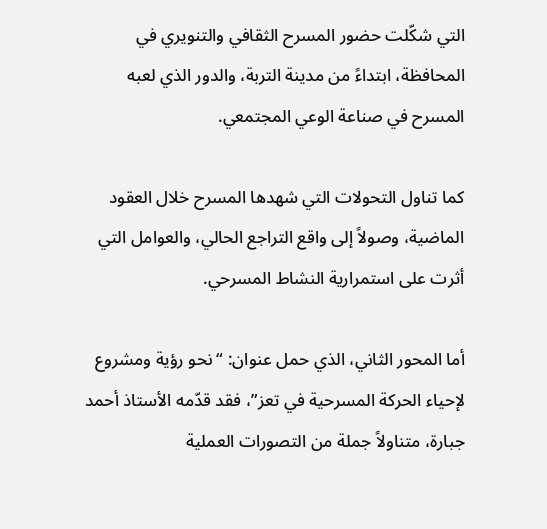التي شكّلت حضور المسرح الثقافي والتنويري في المحافظة، ابتداءً من مدينة التربة، والدور الذي لعبه المسرح في صناعة الوعي المجتمعي.

كما تناول التحولات التي شهدها المسرح خلال العقود الماضية، وصولاً إلى واقع التراجع الحالي، والعوامل التي أثرت على استمرارية النشاط المسرحي.

أما المحور الثاني، الذي حمل عنوان: “نحو رؤية ومشروع لإحياء الحركة المسرحية في تعز”، فقد قدّمه الأستاذ أحمد جبارة، متناولاً جملة من التصورات العملية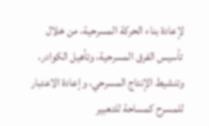لإعادة بناء الحركة المسرحية، من خلال تأسيس الفرق المسرحية، وتأهيل الكوادر، وتنشيط الإنتاج المسرحي، وإعادة الاعتبار للمسرح كمساحة للتعبير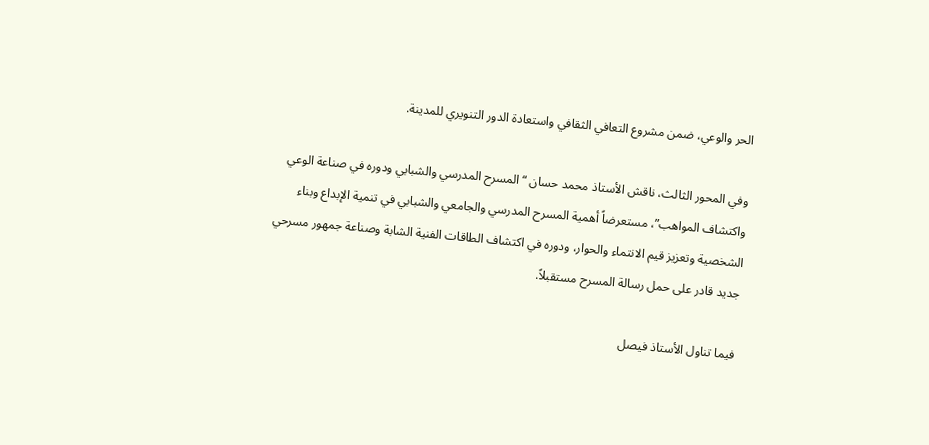الحر والوعي، ضمن مشروع التعافي الثقافي واستعادة الدور التنويري للمدينة.

وفي المحور الثالث، ناقش الأستاذ محمد حسان “المسرح المدرسي والشبابي ودوره في صناعة الوعي واكتشاف المواهب”، مستعرضاً أهمية المسرح المدرسي والجامعي والشبابي في تنمية الإبداع وبناء الشخصية وتعزيز قيم الانتماء والحوار، ودوره في اكتشاف الطاقات الفنية الشابة وصناعة جمهور مسرحي جديد قادر على حمل رسالة المسرح مستقبلاً.

فيما تناول الأستاذ فيصل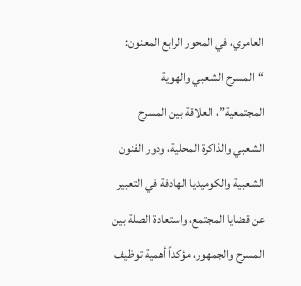العامري، في المحور الرابع المعنون: “المسرح الشعبي والهوية المجتمعية”، العلاقة بين المسرح الشعبي والذاكرة المحلية، ودور الفنون الشعبية والكوميديا الهادفة في التعبير عن قضايا المجتمع، واستعادة الصلة بين المسرح والجمهور، مؤكداً أهمية توظيف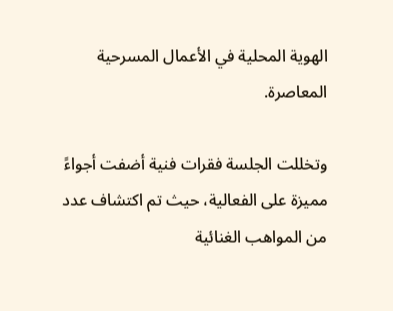الهوية المحلية في الأعمال المسرحية المعاصرة.

وتخللت الجلسة فقرات فنية أضفت أجواءً مميزة على الفعالية، حيث تم اكتشاف عدد من المواهب الغنائية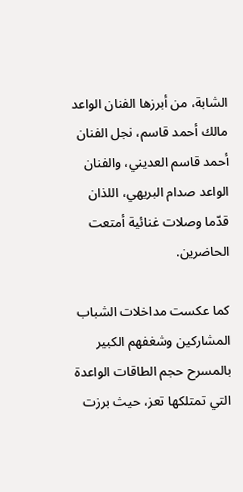الشابة، من أبرزها الفنان الواعد مالك أحمد قاسم، نجل الفنان أحمد قاسم العديني، والفنان الواعد صدام البريهي، اللذان قدّما وصلات غنائية أمتعت الحاضرين.

كما عكست مداخلات الشباب المشاركين وشغفهم الكبير بالمسرح حجم الطاقات الواعدة التي تمتلكها تعز، حيث برزت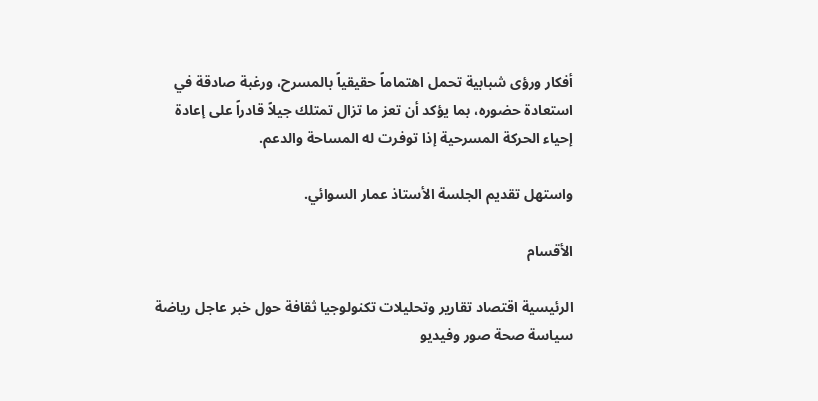أفكار ورؤى شبابية تحمل اهتماماً حقيقياً بالمسرح، ورغبة صادقة في استعادة حضوره، بما يؤكد أن تعز ما تزال تمتلك جيلاً قادراً على إعادة إحياء الحركة المسرحية إذا توفرت له المساحة والدعم.

واستهل تقديم الجلسة الأستاذ عمار السوائي.

الأقسام

الرئيسية اقتصاد تقارير وتحليلات تكنولوجيا ثقافة حول خبر عاجل رياضة سياسة صحة صور وفيديو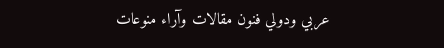عربي ودولي فنون مقالات وآراء منوعات